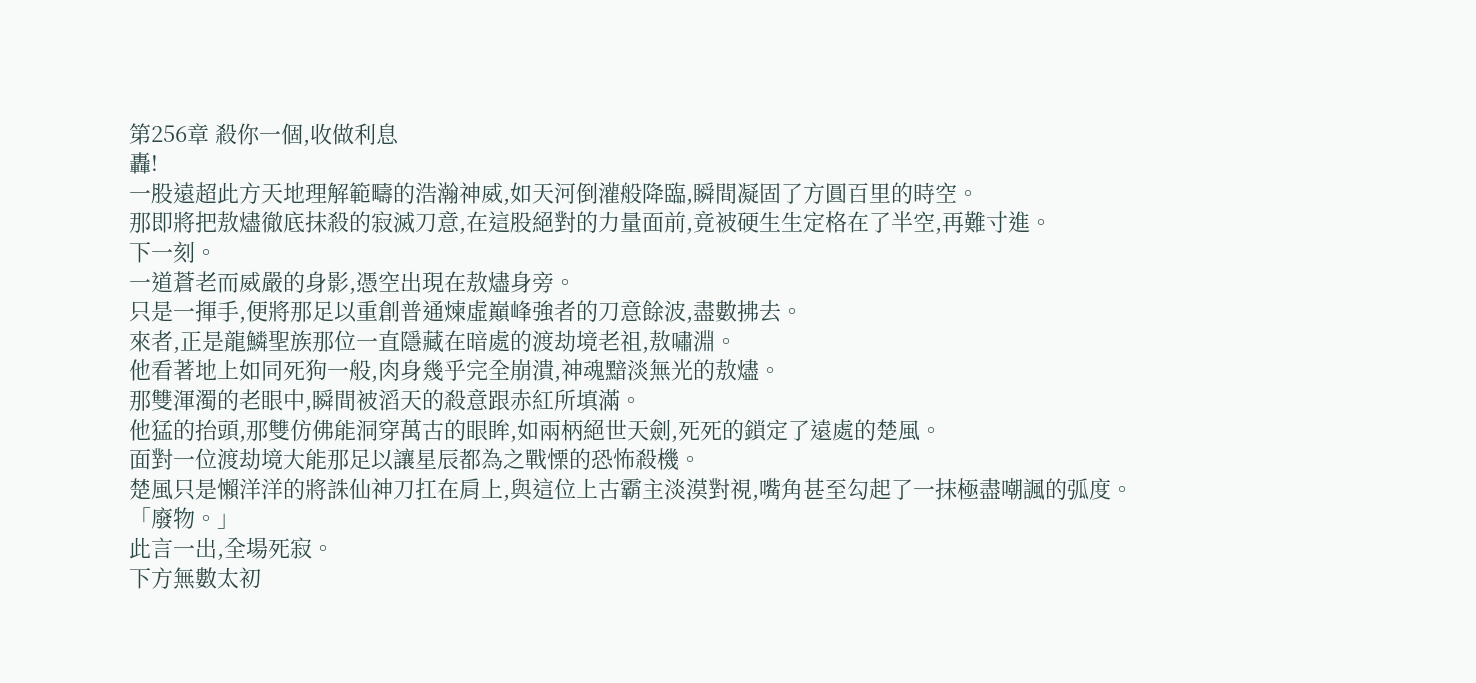第256章 殺你一個,收做利息
轟!
一股遠超此方天地理解範疇的浩瀚神威,如天河倒灌般降臨,瞬間凝固了方圓百里的時空。
那即將把敖燼徹底抹殺的寂滅刀意,在這股絕對的力量面前,竟被硬生生定格在了半空,再難寸進。
下一刻。
一道蒼老而威嚴的身影,憑空出現在敖燼身旁。
只是一揮手,便將那足以重創普通煉虛巔峰強者的刀意餘波,盡數拂去。
來者,正是龍鱗聖族那位一直隱藏在暗處的渡劫境老祖,敖嘯淵。
他看著地上如同死狗一般,肉身幾乎完全崩潰,神魂黯淡無光的敖燼。
那雙渾濁的老眼中,瞬間被滔天的殺意跟赤紅所填滿。
他猛的抬頭,那雙仿佛能洞穿萬古的眼眸,如兩柄絕世天劍,死死的鎖定了遠處的楚風。
面對一位渡劫境大能那足以讓星辰都為之戰慄的恐怖殺機。
楚風只是懶洋洋的將誅仙神刀扛在肩上,與這位上古霸主淡漠對視,嘴角甚至勾起了一抹極盡嘲諷的弧度。
「廢物。」
此言一出,全場死寂。
下方無數太初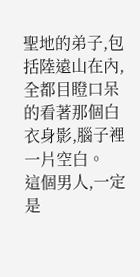聖地的弟子,包括陸遠山在內,全都目瞪口呆的看著那個白衣身影,腦子裡一片空白。
這個男人,一定是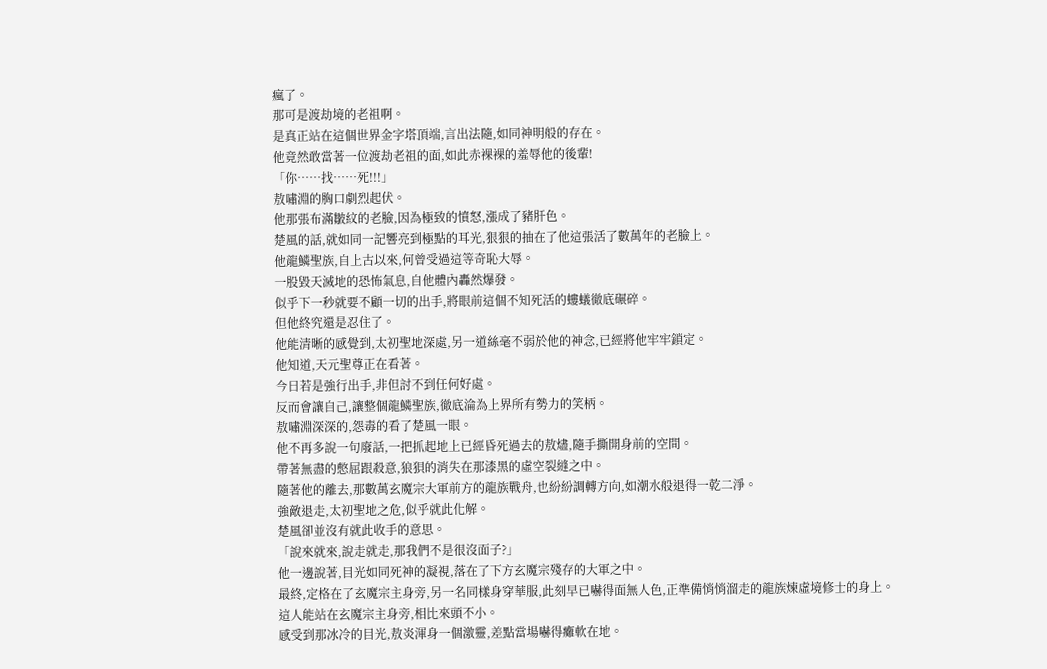瘋了。
那可是渡劫境的老祖啊。
是真正站在這個世界金字塔頂端,言出法隨,如同神明般的存在。
他竟然敢當著一位渡劫老祖的面,如此赤裸裸的羞辱他的後輩!
「你……找……死!!!」
敖嘯淵的胸口劇烈起伏。
他那張布滿皺紋的老臉,因為極致的憤怒,漲成了豬肝色。
楚風的話,就如同一記響亮到極點的耳光,狠狠的抽在了他這張活了數萬年的老臉上。
他龍鱗聖族,自上古以來,何曾受過這等奇恥大辱。
一股毀天滅地的恐怖氣息,自他體內轟然爆發。
似乎下一秒就要不顧一切的出手,將眼前這個不知死活的螻蟻徹底碾碎。
但他終究還是忍住了。
他能清晰的感覺到,太初聖地深處,另一道絲毫不弱於他的神念,已經將他牢牢鎖定。
他知道,天元聖尊正在看著。
今日若是強行出手,非但討不到任何好處。
反而會讓自己,讓整個龍鱗聖族,徹底淪為上界所有勢力的笑柄。
敖嘯淵深深的,怨毒的看了楚風一眼。
他不再多說一句廢話,一把抓起地上已經昏死過去的敖燼,隨手撕開身前的空間。
帶著無盡的憋屈跟殺意,狼狽的消失在那漆黑的虛空裂縫之中。
隨著他的離去,那數萬玄魔宗大軍前方的龍族戰舟,也紛紛調轉方向,如潮水般退得一乾二淨。
強敵退走,太初聖地之危,似乎就此化解。
楚風卻並沒有就此收手的意思。
「說來就來,說走就走,那我們不是很沒面子?」
他一邊說著,目光如同死神的凝視,落在了下方玄魔宗殘存的大軍之中。
最終,定格在了玄魔宗主身旁,另一名同樣身穿華服,此刻早已嚇得面無人色,正準備悄悄溜走的龍族煉虛境修士的身上。
這人能站在玄魔宗主身旁,相比來頭不小。
感受到那冰冷的目光,敖炎渾身一個激靈,差點當場嚇得癱軟在地。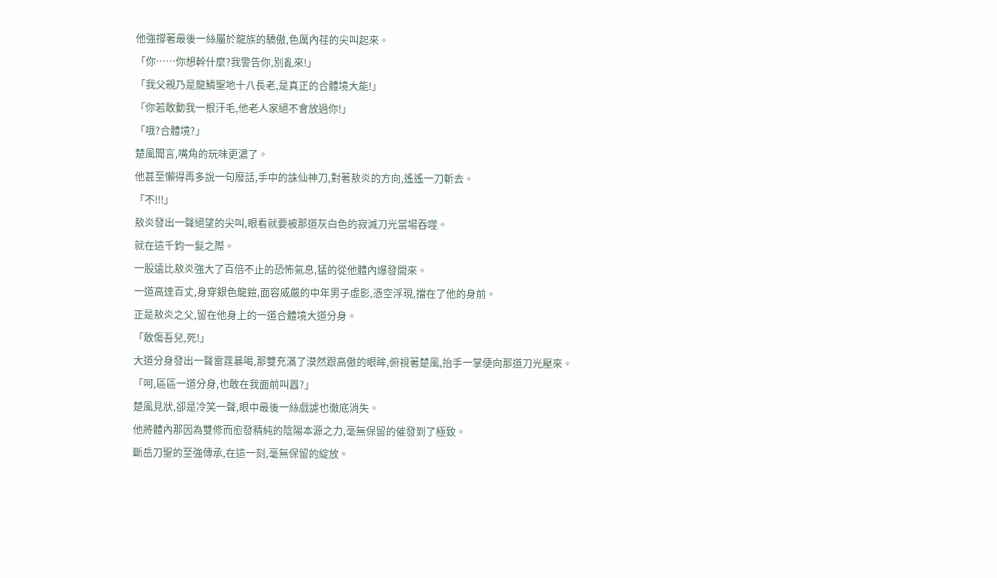他強撐著最後一絲屬於龍族的驕傲,色厲內荏的尖叫起來。
「你……你想幹什麼?我警告你,別亂來!」
「我父親乃是龍鱗聖地十八長老,是真正的合體境大能!」
「你若敢動我一根汗毛,他老人家絕不會放過你!」
「哦?合體境?」
楚風聞言,嘴角的玩味更濃了。
他甚至懶得再多說一句廢話,手中的誅仙神刀,對著敖炎的方向,遙遙一刀斬去。
「不!!!」
敖炎發出一聲絕望的尖叫,眼看就要被那道灰白色的寂滅刀光當場吞噬。
就在這千鈞一髮之際。
一股遠比敖炎強大了百倍不止的恐怖氣息,猛的從他體內爆發開來。
一道高達百丈,身穿銀色龍鎧,面容威嚴的中年男子虛影,憑空浮現,擋在了他的身前。
正是敖炎之父,留在他身上的一道合體境大道分身。
「敢傷吾兒,死!」
大道分身發出一聲雷霆暴喝,那雙充滿了漠然跟高傲的眼眸,俯視著楚風,抬手一掌便向那道刀光壓來。
「呵,區區一道分身,也敢在我面前叫囂?」
楚風見狀,卻是冷笑一聲,眼中最後一絲戲謔也徹底消失。
他將體內那因為雙修而愈發精純的陰陽本源之力,毫無保留的催發到了極致。
斷岳刀聖的至強傳承,在這一刻,毫無保留的綻放。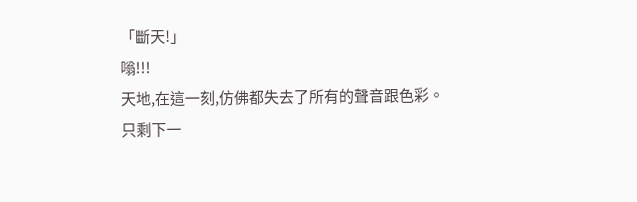「斷天!」
嗡!!!
天地,在這一刻,仿佛都失去了所有的聲音跟色彩。
只剩下一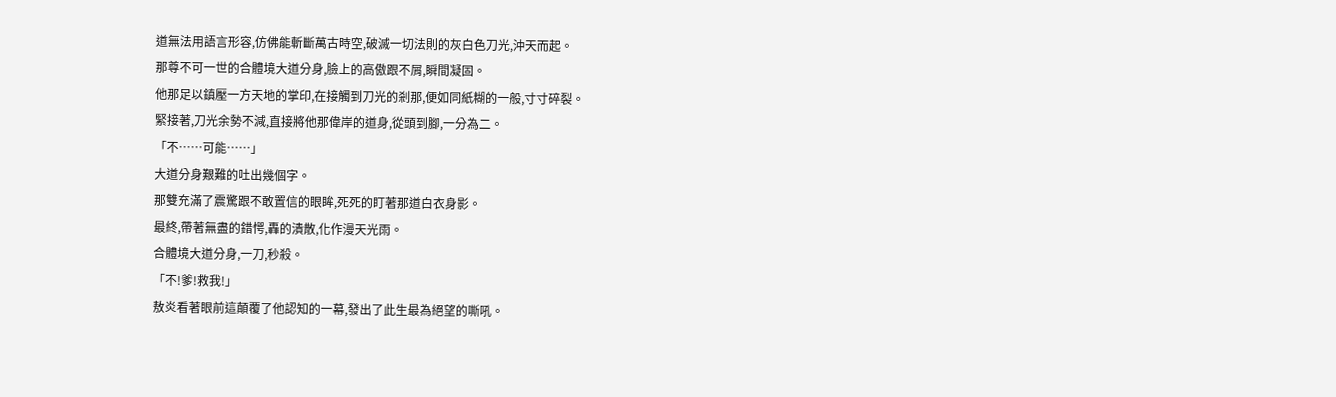道無法用語言形容,仿佛能斬斷萬古時空,破滅一切法則的灰白色刀光,沖天而起。
那尊不可一世的合體境大道分身,臉上的高傲跟不屑,瞬間凝固。
他那足以鎮壓一方天地的掌印,在接觸到刀光的剎那,便如同紙糊的一般,寸寸碎裂。
緊接著,刀光余勢不減,直接將他那偉岸的道身,從頭到腳,一分為二。
「不……可能……」
大道分身艱難的吐出幾個字。
那雙充滿了震驚跟不敢置信的眼眸,死死的盯著那道白衣身影。
最終,帶著無盡的錯愕,轟的潰散,化作漫天光雨。
合體境大道分身,一刀,秒殺。
「不!爹!救我!」
敖炎看著眼前這顛覆了他認知的一幕,發出了此生最為絕望的嘶吼。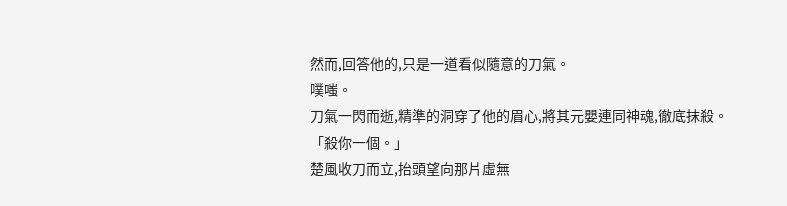然而,回答他的,只是一道看似隨意的刀氣。
噗嗤。
刀氣一閃而逝,精準的洞穿了他的眉心,將其元嬰連同神魂,徹底抹殺。
「殺你一個。」
楚風收刀而立,抬頭望向那片虛無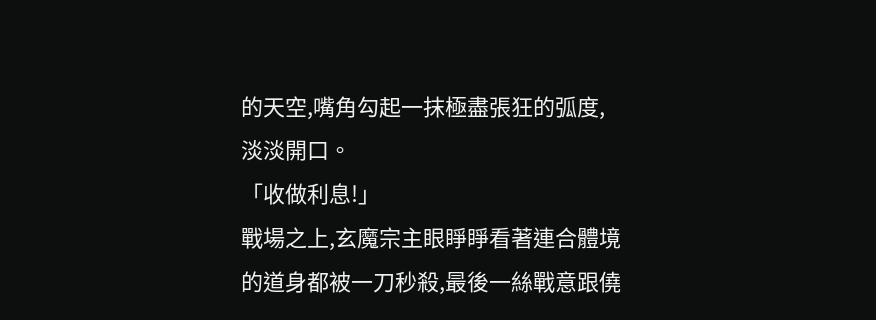的天空,嘴角勾起一抹極盡張狂的弧度,淡淡開口。
「收做利息!」
戰場之上,玄魔宗主眼睜睜看著連合體境的道身都被一刀秒殺,最後一絲戰意跟僥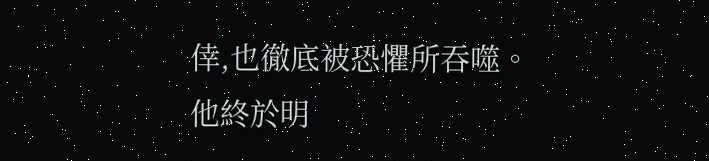倖,也徹底被恐懼所吞噬。
他終於明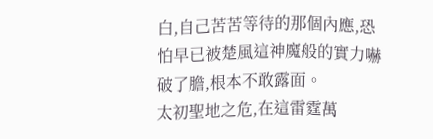白,自己苦苦等待的那個內應,恐怕早已被楚風這神魔般的實力嚇破了膽,根本不敢露面。
太初聖地之危,在這雷霆萬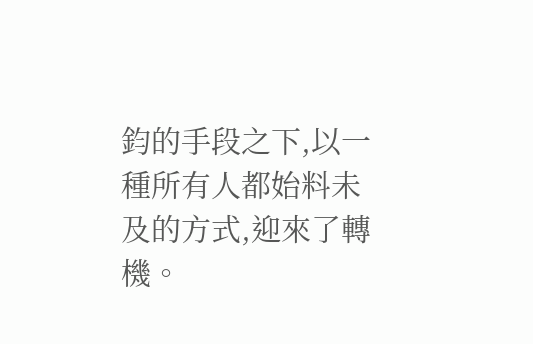鈞的手段之下,以一種所有人都始料未及的方式,迎來了轉機。